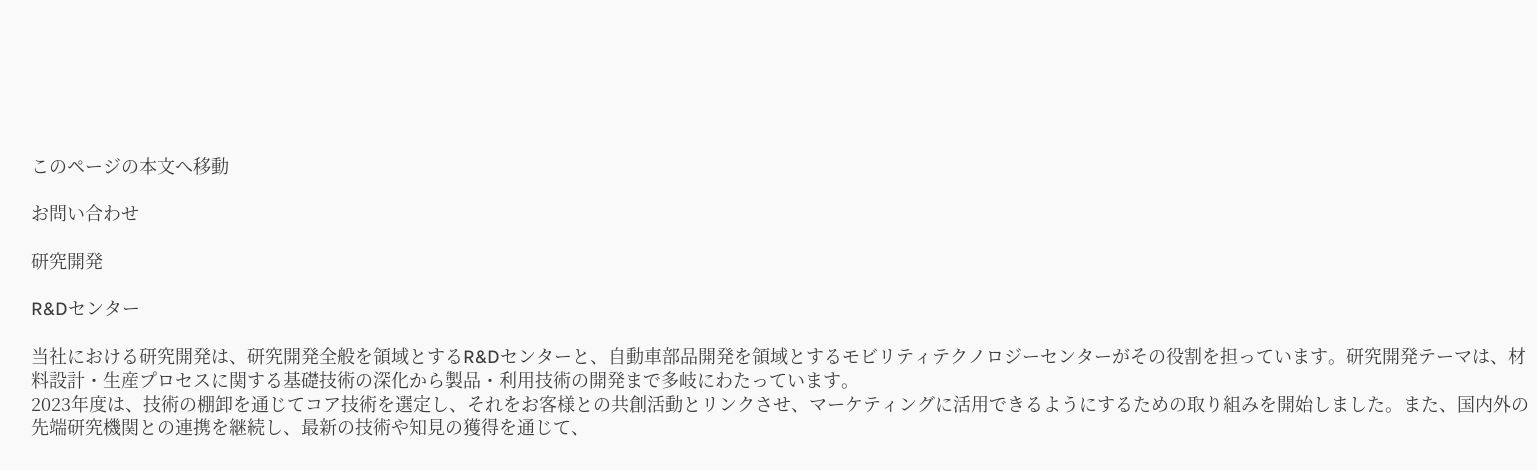このページの本文へ移動

お問い合わせ

研究開発

R&Dセンター

当社における研究開発は、研究開発全般を領域とするR&Dセンターと、自動車部品開発を領域とするモビリティテクノロジーセンターがその役割を担っています。研究開発テーマは、材料設計・生産プロセスに関する基礎技術の深化から製品・利用技術の開発まで多岐にわたっています。
2023年度は、技術の棚卸を通じてコア技術を選定し、それをお客様との共創活動とリンクさせ、マーケティングに活用できるようにするための取り組みを開始しました。また、国内外の先端研究機関との連携を継続し、最新の技術や知見の獲得を通じて、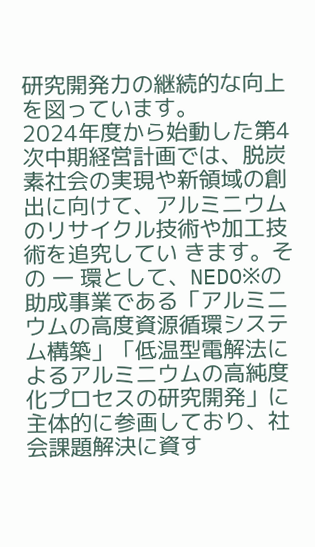研究開発力の継続的な向上を図っています。
2024年度から始動した第4次中期経営計画では、脱炭素社会の実現や新領域の創出に向けて、アルミニウムのリサイクル技術や加工技術を追究してい きます。その 一 環として、NEDO※の助成事業である「アルミニウムの高度資源循環システム構築」「低温型電解法によるアルミニウムの高純度化プロセスの研究開発」に主体的に参画しており、社会課題解決に資す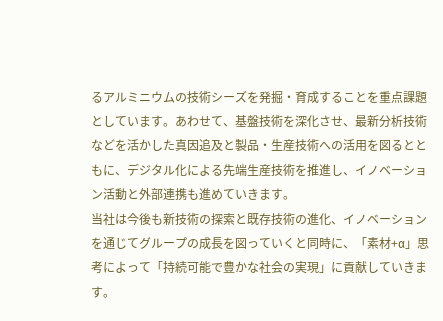るアルミニウムの技術シーズを発掘・育成することを重点課題としています。あわせて、基盤技術を深化させ、最新分析技術などを活かした真因追及と製品・生産技術への活用を図るとともに、デジタル化による先端生産技術を推進し、イノベーション活動と外部連携も進めていきます。
当社は今後も新技術の探索と既存技術の進化、イノベーションを通じてグループの成長を図っていくと同時に、「素材+α」思考によって「持続可能で豊かな社会の実現」に貢献していきます。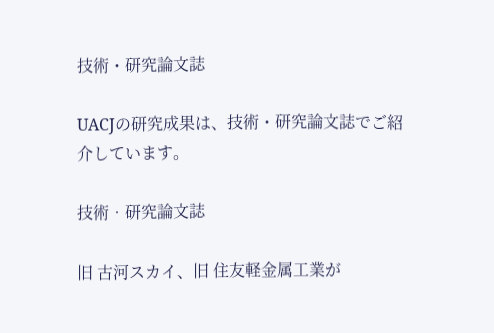技術・研究論文誌

UACJの研究成果は、技術・研究論文誌でご紹介しています。

技術‧研究論⽂誌

旧 古河スカイ、旧 住友軽金属工業が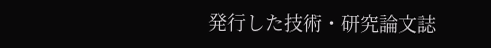発行した技術・研究論文誌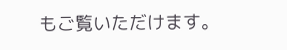もご覧いただけます。